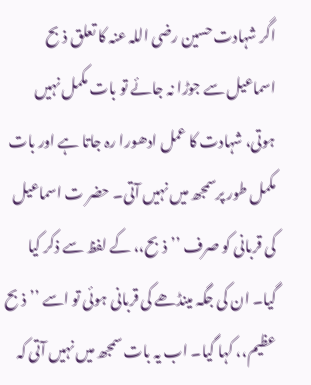اگر شہادت حسین رضی اللہ عنہ کا تعلق ذبح اسماعیل سے جوڑا نہ جائے تو بات مکمل نہیں ہوتی، شہادت کا عمل ادھورا رہ جاتا ہے اور بات مکمل طور پرسمجھ میں نہیں آتی۔ حضر ت اسماعیل کی قربانی کو صرف ’’ذبح،، کے لفظ سے ذکر کیا گیا۔ ان کی جگہ مینڈھے کی قربانی ہوئی تو اسے ’’ذبح عظیم،، کہا گیا۔ اب یہ بات سمجھ میں نہیں آتی کہ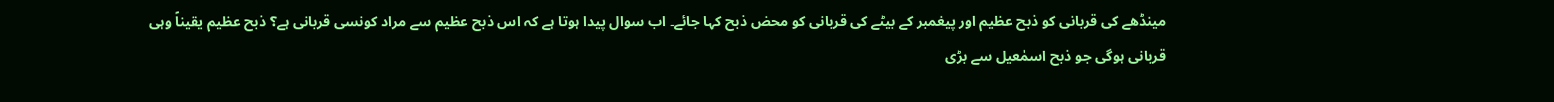مینڈھے کی قربانی کو ذبح عظیم اور پیغمبر کے بیٹے کی قربانی کو محض ذبح کہا جائے۔ اب سوال پیدا ہوتا ہے کہ اس ذبح عظیم سے مراد کونسی قربانی ہے؟ ذبح عظیم یقیناً وہی قربانی ہوگی جو ذبح اسمٰعیل سے بڑی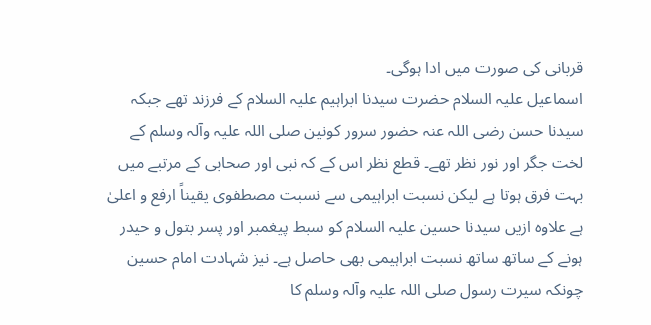قربانی کی صورت میں ادا ہوگی۔
اسماعیل علیہ السلام حضرت سیدنا ابراہیم علیہ السلام کے فرزند تھے جبکہ سیدنا حسن رضی اللہ عنہ حضور سرور کونین صلی اللہ علیہ وآلہ وسلم کے لخت جگر اور نور نظر تھے۔ قطع نظر اس کے کہ نبی اور صحابی کے مرتبے میں بہت فرق ہوتا ہے لیکن نسبت ابراہیمی سے نسبت مصطفوی یقیناً ارفع و اعلیٰ ہے علاوہ ازیں سیدنا حسین علیہ السلام کو سبط پیغمبر اور پسر بتول و حیدر ہونے کے ساتھ ساتھ نسبت ابراہیمی بھی حاصل ہے۔ نیز شہادت امام حسین چونکہ سیرت رسول صلی اللہ علیہ وآلہ وسلم کا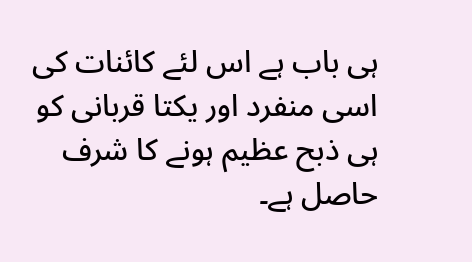ہی باب ہے اس لئے کائنات کی اسی منفرد اور یکتا قربانی کو ہی ذبح عظیم ہونے کا شرف حاصل ہے۔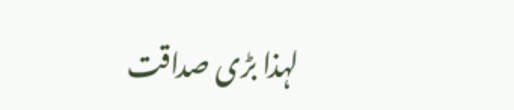لہذا بڑی صداقت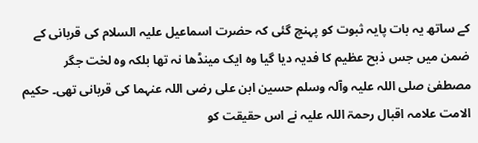کے ساتھ یہ بات پایہ ثبوت کو پہنچ گئی کہ حضرت اسماعیل علیہ السلام کی قربانی کے ضمن میں جس ذبح عظیم کا فدیہ دیا گیا وہ ایک مینڈھا نہ تھا بلکہ وہ لخت جگر مصطفیٰ صلی اللہ علیہ وآلہ وسلم حسین ابن علی رضی اللہ عنہما کی قربانی تھی۔ حکیم الامت علامہ اقبال رحمۃ اللہ علیہ نے اس حقیقت کو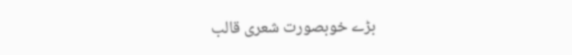بڑے خوبصورت شعری قالب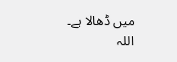میں ڈھالا ہے۔
اللہ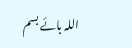اللہ بائے بسم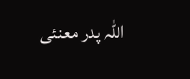اللہ پدر معنئی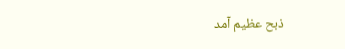ذبح عظیم آمد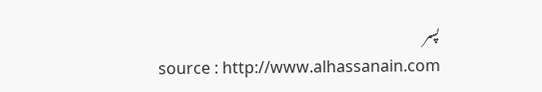پسر
source : http://www.alhassanain.com